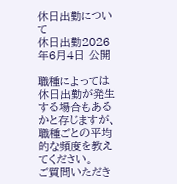休日出勤について
休日出勤2026年6月4日 公開

職種によっては休日出勤が発生する場合もあるかと存じますが、職種ごとの平均的な頻度を教えてください。
ご質問いただき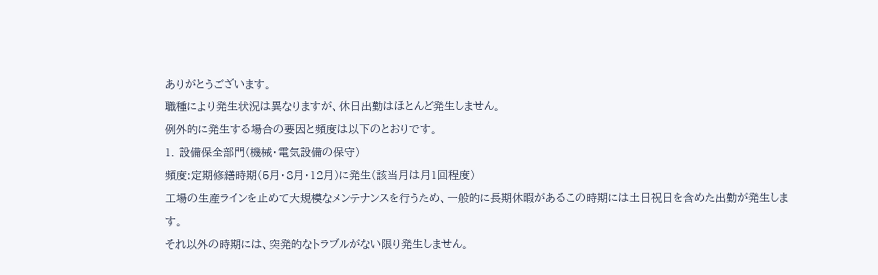ありがとうございます。
職種により発生状況は異なりますが、休日出勤はほとんど発生しません。
例外的に発生する場合の要因と頻度は以下のとおりです。
1. 設備保全部門(機械・電気設備の保守)
頻度:定期修繕時期(5月・8月・12月)に発生(該当月は月1回程度)
工場の生産ラインを止めて大規模なメンテナンスを行うため、一般的に長期休暇があるこの時期には土日祝日を含めた出勤が発生します。
それ以外の時期には、突発的なトラブルがない限り発生しません。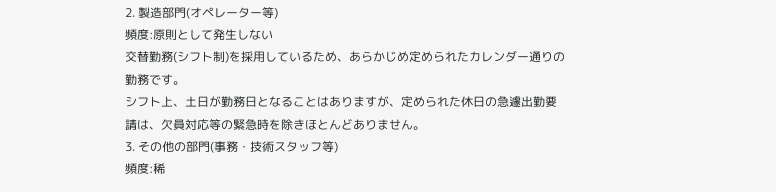2. 製造部門(オペレーター等)
頻度:原則として発生しない
交替勤務(シフト制)を採用しているため、あらかじめ定められたカレンダー通りの勤務です。
シフト上、土日が勤務日となることはありますが、定められた休日の急遽出勤要請は、欠員対応等の緊急時を除きほとんどありません。
3. その他の部門(事務・技術スタッフ等)
頻度:稀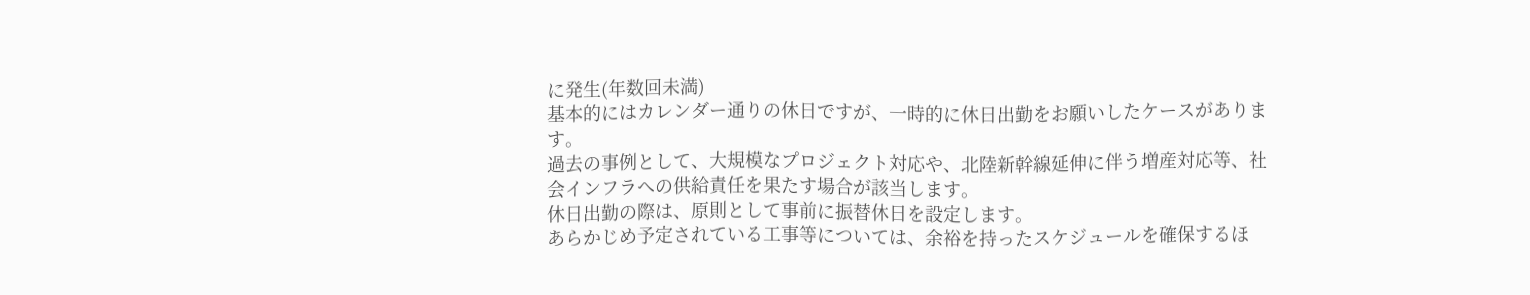に発生(年数回未満)
基本的にはカレンダー通りの休日ですが、一時的に休日出勤をお願いしたケースがあります。
過去の事例として、大規模なプロジェクト対応や、北陸新幹線延伸に伴う増産対応等、社会インフラへの供給責任を果たす場合が該当します。
休日出勤の際は、原則として事前に振替休日を設定します。
あらかじめ予定されている工事等については、余裕を持ったスケジュールを確保するほ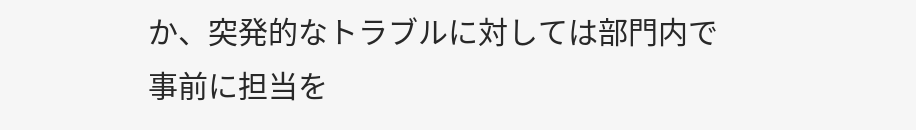か、突発的なトラブルに対しては部門内で事前に担当を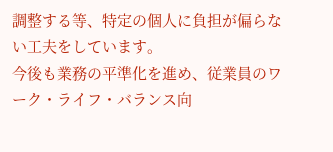調整する等、特定の個人に負担が偏らない工夫をしています。
今後も業務の平準化を進め、従業員のワーク・ライフ・バランス向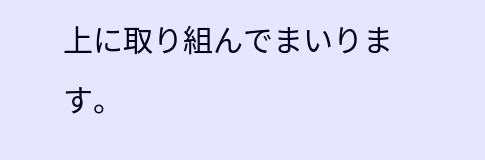上に取り組んでまいります。